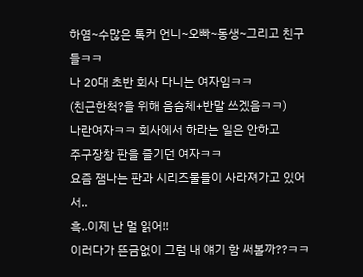하염~수많은 톡커 언니~오빠~동생~그리고 친구들ㅋㅋ
나 20대 초반 회사 다니는 여자임ㅋㅋ
(친근한척?을 위해 음슴체+반말 쓰겠음ㅋㅋ)
나란여자ㅋㅋ 회사에서 하라는 일은 안하고
주구장창 판을 즐기던 여자ㅋㅋ
요즘 잼나는 판과 시리즈물들이 사라져가고 있어서..
흑..이제 난 멀 읽어!!
이러다가 뜬금없이 그럼 내 얘기 함 써볼까??ㅋㅋ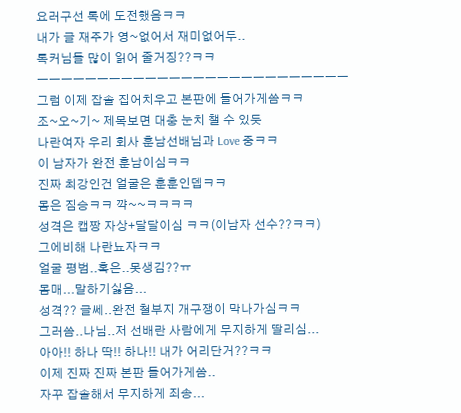요러구선 톡에 도전했음ㅋㅋ
내가 글 재주가 영~없어서 재미없어두..
톡커님들 많이 읽어 줄거징??ㅋㅋ
ㅡㅡㅡㅡㅡㅡㅡㅡㅡㅡㅡㅡㅡㅡㅡㅡㅡㅡㅡㅡㅡㅡㅡㅡㅡㅡ
그럼 이제 잡솔 집어치우고 본판에 들어가게씀ㅋㅋ
조~오~기~ 제목보면 대충 눈치 챌 수 있듯
나란여자 우리 회사 훈남선배님과 Love 중ㅋㅋ
이 남자가 완전 훈남이심ㅋㅋ
진짜 최강인건 얼굴은 훈훈인뎁ㅋㅋ
몸은 짐승ㅋㅋ 꺅~~ㅋㅋㅋㅋ
성격은 캡짱 자상+달달이심 ㅋㅋ(이남자 선수??ㅋㅋ)
그에비해 나란뇨자ㅋㅋ
얼굴 평범..혹은..못생김??ㅠ
몸매...말하기싫음...
성격?? 글쎄..완전 철부지 개구쟁이 막나가심ㅋㅋ
그러씀..나님..저 선배란 사람에게 무지하게 딸리심...
아아!! 하나 딱!! 하나!! 내가 어리단거??ㅋㅋ
이제 진짜 진짜 본판 들어가게씀..
자꾸 잡솔해서 무지하게 죄송...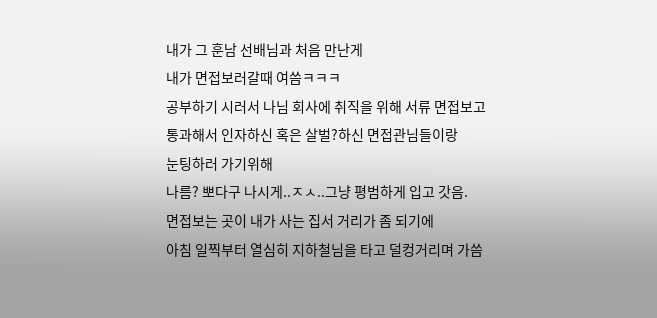내가 그 훈남 선배님과 처음 만난게
내가 면접보러갈때 여씀ㅋㅋㅋ
공부하기 시러서 나님 회사에 취직을 위해 서류 면접보고
통과해서 인자하신 혹은 살벌?하신 면접관님들이랑
눈팅하러 가기위해
나름? 뽀다구 나시게..ㅈㅅ..그냥 평범하게 입고 갓음.
면접보는 곳이 내가 사는 집서 거리가 좀 되기에
아침 일찍부터 열심히 지하철님을 타고 덜컹거리며 가씀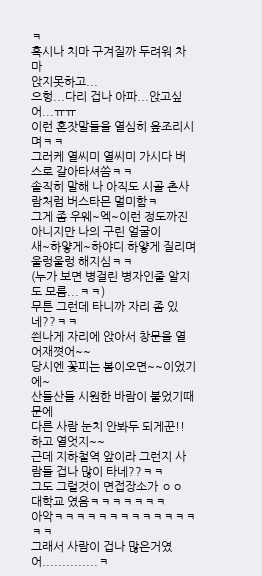ㅋ
혹시나 치마 구겨질까 두려워 차마
앉지못하고...
으헝...다리 겁나 아파...앉고싶어...ㅠㅠ
이런 혼잣말들을 열심히 읖조리시며ㅋㅋ
그러케 열씨미 열씨미 가시다 버스로 갈아타셔씀ㅋㅋ
솔직히 말해 나 아직도 시골 촌사람처럼 버스타믄 멀미함ㅋ
그게 좀 우웨~엑~이런 정도까진 아니지만 나의 구린 얼굴이
새~하얗게~하야디 하얗게 질리며 울렁울렁 해지심ㅋㅋ
(누가 보면 병걸린 병자인줄 알지도 모름...ㅋㅋ)
무튼 그런데 타니까 자리 좀 있네??ㅋㅋ
씐나게 자리에 앉아서 창문을 열어재꼇어~~
당시엔 꽃피는 봄이오면~~이었기에~
산들산들 시원한 바람이 불었기때문에
다른 사람 눈치 안봐두 되게꾼!! 하고 열엇지~~
근데 지하철역 앞이라 그런지 사람들 겁나 많이 타네??ㅋㅋ
그도 그럴것이 면접장소가 ㅇㅇ 대학교 였음ㅋㅋㅋㅋㅋㅋㅋ
아악ㅋㅋㅋㅋㅋㅋㅋㅋㅋㅋㅋㅋㅋㅋㅋ
그래서 사람이 겁나 많은거였어..............ㅋ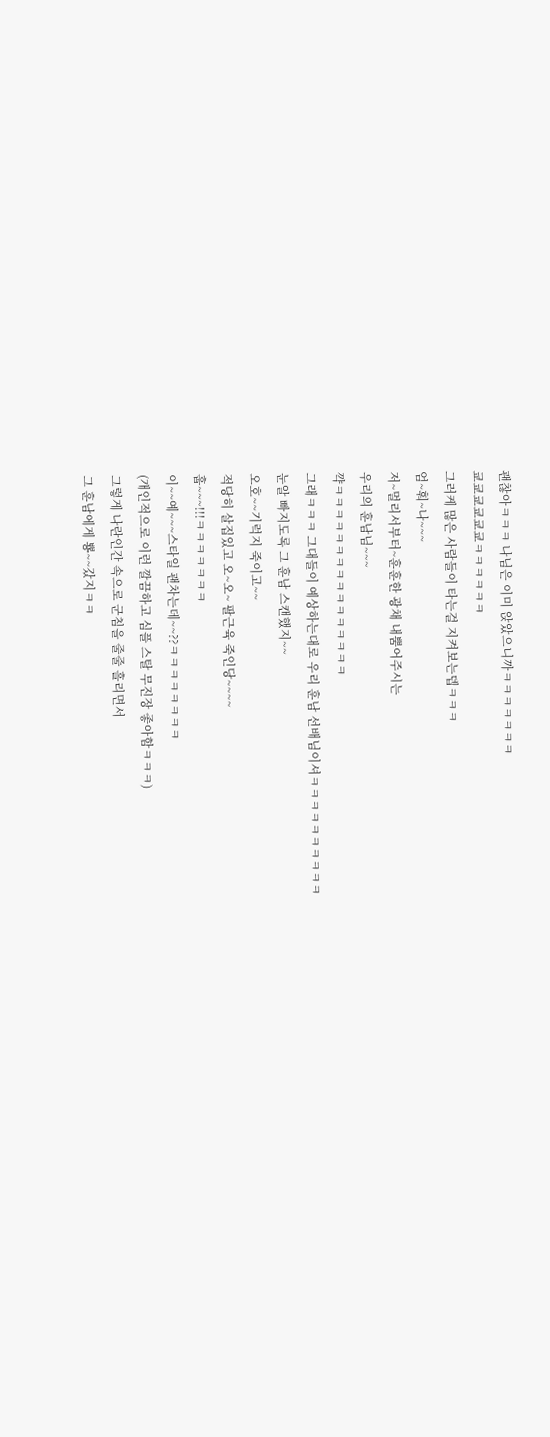괜찮아ㅋㅋㅋ 나님은 이미 앉았으니까ㅋㅋㅋㅋㅋㅋㅋ
쿄쿄쿄쿄쿄쿄ㅋㅋㅋㅋㅋㅋ
그러케 많은 사람들이 타는걸 지켜보는뎁ㅋㅋㅋ
엄~훠~나~~~
저~멀리서부터~훈훈한 광채 내뿜어주시는
우리의 훈남님~~~
꺅ㅋㅋㅋㅋㅋㅋㅋㅋㅋㅋㅋㅋㅋㅋㅋㅋ
그래ㅋㅋㅋ 그대들이 예상하는대로 우리 훈남 선배님이셔ㅋㅋㅋㅋㅋㅋㅋㅋㅋㅋ
눈알 빠지도록 그 훈남 스캔했지~~
오호~~기럭지 죽이고~~
적당히 살집있고 오~오~ 팔근육 죽인당~~~~
훕~~~!!!ㅋㅋㅋㅋㅋㅋㅋ
이~~예~~~스타일 괜차는데~~??ㅋㅋㅋㅋㅋㅋㅋㅋ
(개인적으로 이런 깔끔하고 심플 스탈 무진장 좋아함ㅋㅋㅋ)
그렇게 나란인간 속으로 군침을 줄줄 흘리면서
그 훈남에게 뿅~~갔지ㅋㅋ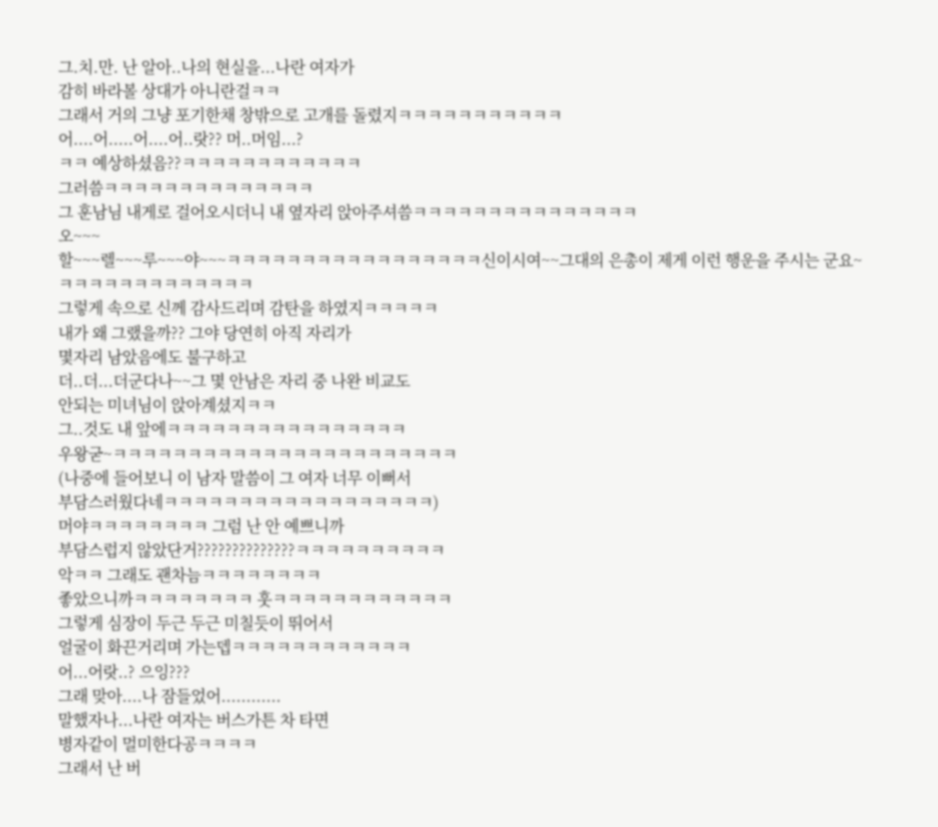그.치.만. 난 알아..나의 현실을...나란 여자가
감히 바라볼 상대가 아니란걸ㅋㅋ
그래서 거의 그냥 포기한채 창밖으로 고개를 돌렸지ㅋㅋㅋㅋㅋㅋㅋㅋㅋㅋㅋ
어....어.....어....어..랏?? 머..머임...?
ㅋㅋ 예상하셨음??ㅋㅋㅋㅋㅋㅋㅋㅋㅋㅋㅋㅋ
그러씀ㅋㅋㅋㅋㅋㅋㅋㅋㅋㅋㅋㅋㅋㅋ
그 훈남님 내게로 걸어오시더니 내 옆자리 앉아주셔씀ㅋㅋㅋㅋㅋㅋㅋㅋㅋㅋㅋㅋㅋㅋㅋ
오~~~
할~~~렐~~~루~~~야~~~ㅋㅋㅋㅋㅋㅋㅋㅋㅋㅋㅋㅋㅋㅋㅋㅋㅋ신이시여~~그대의 은총이 제게 이런 행운을 주시는 군요~ㅋㅋㅋㅋㅋㅋㅋㅋㅋㅋㅋㅋㅋ
그렇게 속으로 신께 감사드리며 감탄을 하였지ㅋㅋㅋㅋㅋ
내가 왜 그랬을까?? 그야 당연히 아직 자리가
몇자리 남았음에도 불구하고
더..더...더군다나~~그 몇 안남은 자리 중 나완 비교도
안되는 미녀님이 앉아계셨지ㅋㅋ
그..것도 내 앞에ㅋㅋㅋㅋㅋㅋㅋㅋㅋㅋㅋㅋㅋㅋㅋㅋ
우왕굳~ㅋㅋㅋㅋㅋㅋㅋㅋㅋㅋㅋㅋㅋㅋㅋㅋㅋㅋㅋㅋㅋㅋㅋ
(나중에 들어보니 이 남자 말씀이 그 여자 너무 이뻐서
부담스러웠다네ㅋㅋㅋㅋㅋㅋㅋㅋㅋㅋㅋㅋㅋㅋㅋㅋㅋㅋ)
머야ㅋㅋㅋㅋㅋㅋㅋㅋ 그럼 난 안 예쁘니까
부담스럽지 않았단거??????????????ㅋㅋㅋㅋㅋㅋㅋㅋㅋㅋ
악ㅋㅋ 그래도 괜차늠ㅋㅋㅋㅋㅋㅋㅋㅋ
좋았으니까ㅋㅋㅋㅋㅋㅋㅋㅋ 훗ㅋㅋㅋㅋㅋㅋㅋㅋㅋㅋㅋㅋ
그렇게 심장이 두근 두근 미칠듯이 뛰어서
얼굴이 화끈거리며 가는뎁ㅋㅋㅋㅋㅋㅋㅋㅋㅋㅋㅋㅋ
어...어랏..? 으잉???
그래 맞아....나 잠들었어............
말했자나...나란 여자는 버스가튼 차 타면
병자같이 멀미한다공ㅋㅋㅋㅋ
그래서 난 버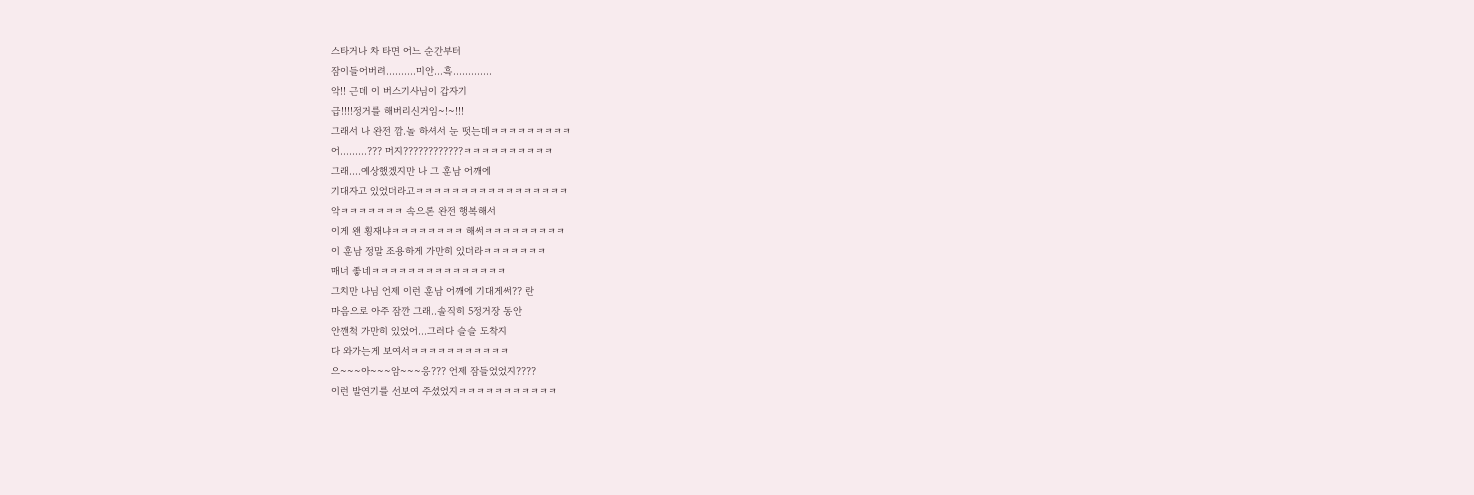스타거나 차 타면 어느 순간부터
잠이들어버려..........미안...흑.............
악!! 근데 이 버스기사님이 갑자기
급!!!!정거를 해버리신거임~!~!!!
그래서 나 완전 깜.놀 하셔서 눈 떳는데ㅋㅋㅋㅋㅋㅋㅋㅋㅋ
어.........??? 머지????????????ㅋㅋㅋㅋㅋㅋㅋㅋㅋㅋ
그래....예상했겠지만 나 그 훈남 어깨에
기대자고 있었더라고ㅋㅋㅋㅋㅋㅋㅋㅋㅋㅋㅋㅋㅋㅋㅋㅋㅋ
악ㅋㅋㅋㅋㅋㅋㅋ 속으론 완전 행복해서
이게 왠 횡재냐ㅋㅋㅋㅋㅋㅋㅋㅋ 해써ㅋㅋㅋㅋㅋㅋㅋㅋㅋ
이 훈남 정말 조용하게 가만히 있더라ㅋㅋㅋㅋㅋㅋㅋ
매너 좋네ㅋㅋㅋㅋㅋㅋㅋㅋㅋㅋㅋㅋㅋㅋㅋ
그치만 나님 언제 이런 훈남 어깨에 기대게써?? 란
마음으로 아주 잠깐 그래..솔직히 5정거장 동안
안깬척 가만히 있었어...그러다 슬슬 도착지
다 와가는게 보여서ㅋㅋㅋㅋㅋㅋㅋㅋㅋㅋㅋ
으~~~아~~~암~~~응??? 언제 잠들었었지????
이런 발연기를 선보여 주셨었지ㅋㅋㅋㅋㅋㅋㅋㅋㅋㅋㅋ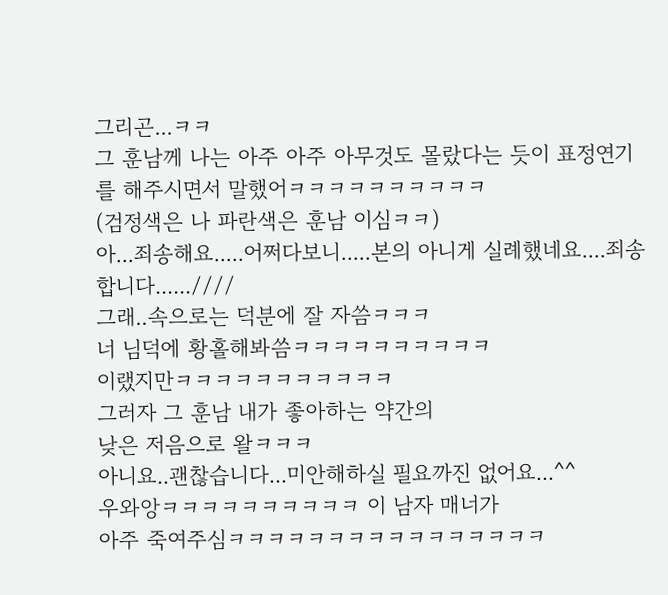그리곤...ㅋㅋ
그 훈남께 나는 아주 아주 아무것도 몰랐다는 듯이 표정연기를 해주시면서 말했어ㅋㅋㅋㅋㅋㅋㅋㅋㅋㅋ
(검정색은 나 파란색은 훈남 이심ㅋㅋ)
아...죄송해요.....어쩌다보니.....본의 아니게 실례했네요....죄송합니다......////
그래..속으로는 덕분에 잘 자씀ㅋㅋㅋ
너 님덕에 황홀해봐씀ㅋㅋㅋㅋㅋㅋㅋㅋㅋㅋ
이랬지만ㅋㅋㅋㅋㅋㅋㅋㅋㅋㅋㅋ
그러자 그 훈남 내가 좋아하는 약간의
낮은 저음으로 왈ㅋㅋㅋ
아니요..괜찮습니다...미안해하실 필요까진 없어요...^^
우와앙ㅋㅋㅋㅋㅋㅋㅋㅋㅋㅋ 이 남자 매너가
아주 죽여주심ㅋㅋㅋㅋㅋㅋㅋㅋㅋㅋㅋㅋㅋㅋㅋㅋ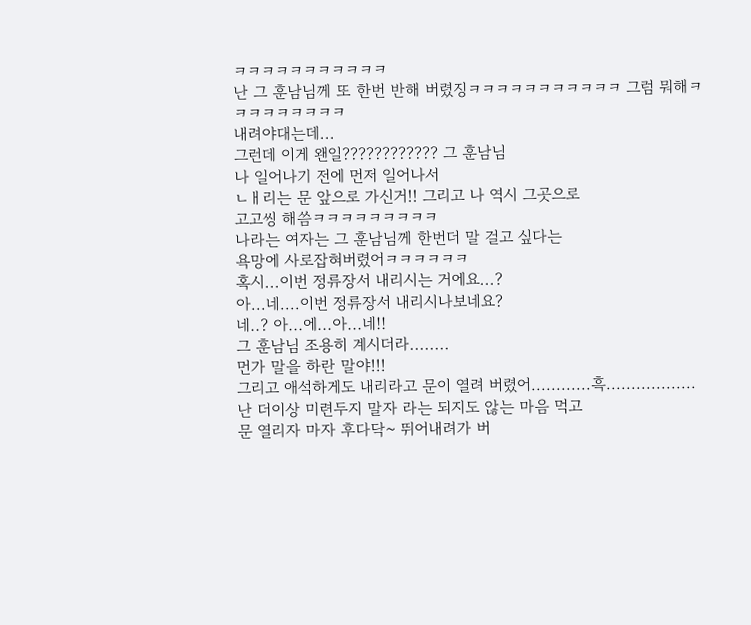ㅋㅋㅋㅋㅋㅋㅋㅋㅋㅋㅋ
난 그 훈남님께 또 한번 반해 버렸징ㅋㅋㅋㅋㅋㅋㅋㅋㅋㅋㅋ 그럼 뭐해ㅋㅋㅋㅋㅋㅋㅋㅋㅋ
내려야대는데...
그런데 이게 왠일???????????? 그 훈남님
나 일어나기 전에 먼저 일어나서
ㄴㅐ리는 문 앞으로 가신거!! 그리고 나 역시 그곳으로
고고씽 해씀ㅋㅋㅋㅋㅋㅋㅋㅋㅋ
나라는 여자는 그 훈남님께 한번더 말 걸고 싶다는
욕망에 사로잡혀버렸어ㅋㅋㅋㅋㅋㅋ
혹시...이번 정류장서 내리시는 거에요...?
아...네....이번 정류장서 내리시나보네요?
네..? 아...에...아...네!!
그 훈남님 조용히 계시더라........
먼가 말을 하란 말야!!!
그리고 애석하게도 내리라고 문이 열려 버렸어............흑..................
난 더이상 미련두지 말자 라는 되지도 않는 마음 먹고
문 열리자 마자 후다닥~ 뛰어내려가 버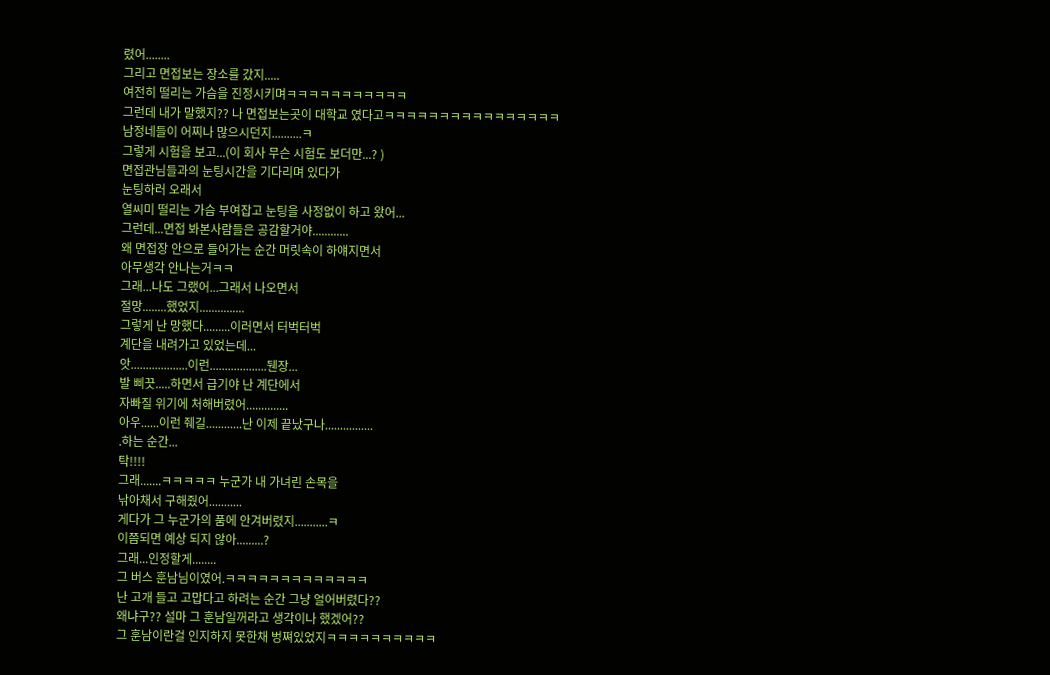렸어........
그리고 면접보는 장소를 갔지.....
여전히 떨리는 가슴을 진정시키며ㅋㅋㅋㅋㅋㅋㅋㅋㅋㅋㅋ
그런데 내가 말했지?? 나 면접보는곳이 대학교 였다고ㅋㅋㅋㅋㅋㅋㅋㅋㅋㅋㅋㅋㅋㅋㅋㅋ
남정네들이 어찌나 많으시던지..........ㅋ
그렇게 시험을 보고...(이 회사 무슨 시험도 보더만...? )
면접관님들과의 눈팅시간을 기다리며 있다가
눈팅하러 오래서
열씨미 떨리는 가슴 부여잡고 눈팅을 사정없이 하고 왔어...
그런데...면접 봐본사람들은 공감할거야............
왜 면접장 안으로 들어가는 순간 머릿속이 하얘지면서
아무생각 안나는거ㅋㅋ
그래...나도 그랬어...그래서 나오면서
절망........했었지...............
그렇게 난 망했다.........이러면서 터벅터벅
계단을 내려가고 있었는데...
앗...................이런...................뒌장...
발 삐끗.....하면서 급기야 난 계단에서
자빠질 위기에 처해버렸어..............
아우......이런 줴길............난 이제 끝났구나................
.하는 순간...
탁!!!!
그래.......ㅋㅋㅋㅋㅋ 누군가 내 가녀린 손목을
낚아채서 구해줬어...........
게다가 그 누군가의 품에 안겨버렸지...........ㅋ
이쯤되면 예상 되지 않아.........?
그래...인정할게........
그 버스 훈남님이였어.ㅋㅋㅋㅋㅋㅋㅋㅋㅋㅋㅋㅋㅋ
난 고개 들고 고맙다고 하려는 순간 그냥 얼어버렸다??
왜냐구?? 설마 그 훈남일꺼라고 생각이나 했겠어??
그 훈남이란걸 인지하지 못한채 벙쪄있었지ㅋㅋㅋㅋㅋㅋㅋㅋㅋㅋ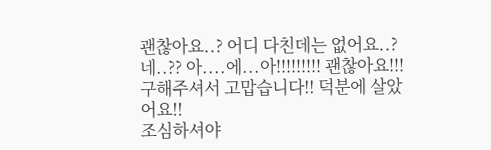괜찮아요..? 어디 다친데는 없어요..?
네..?? 아....에...아!!!!!!!!! 괜찮아요!!!
구해주셔서 고맙습니다!! 덕분에 살았어요!!
조심하셔야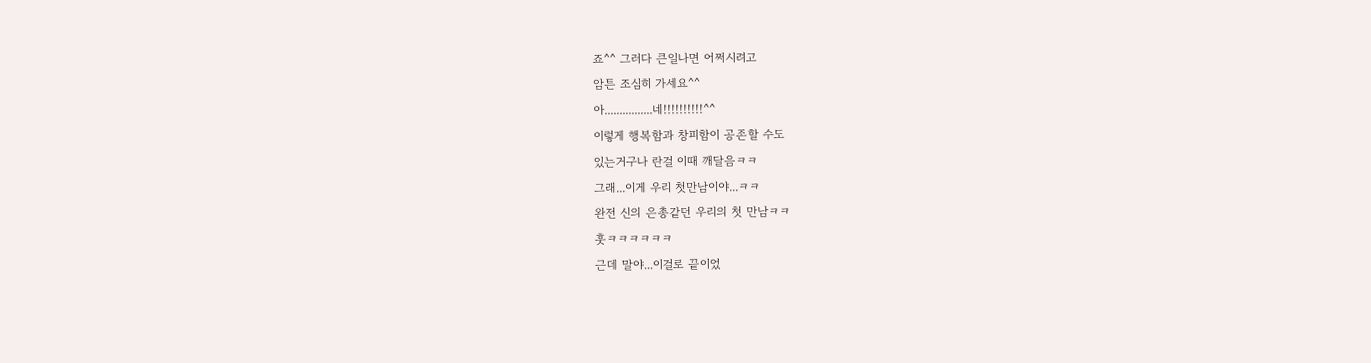죠^^ 그러다 큰일나면 어쩌시려고
암튼 조심히 가세요^^
아................네!!!!!!!!!!^^
이렇게 행복함과 창피함이 공존할 수도
있는거구나 란걸 이때 깨달음ㅋㅋ
그래...이게 우리 첫만남이야...ㅋㅋ
완전 신의 은총같던 우리의 첫 만남ㅋㅋ
훗ㅋㅋㅋㅋㅋㅋ
근데 말야...이걸로 끝이었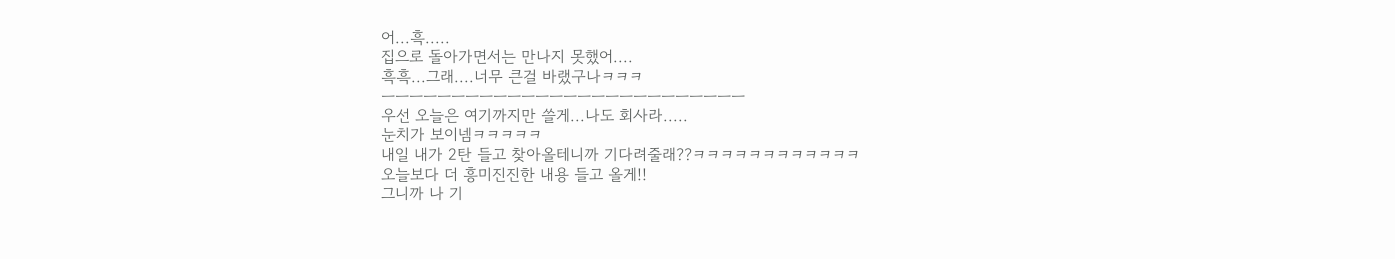어...흑.....
집으로 돌아가면서는 만나지 못했어....
흑흑...그래....너무 큰걸 바랬구나ㅋㅋㅋ
ㅡㅡㅡㅡㅡㅡㅡㅡㅡㅡㅡㅡㅡㅡㅡㅡㅡㅡㅡㅡㅡㅡㅡㅡㅡㅡ
우선 오늘은 여기까지만 쓸게...나도 회사라.....
눈치가 보이넴ㅋㅋㅋㅋㅋ
내일 내가 2탄 들고 찾아올테니까 기다려줄래??ㅋㅋㅋㅋㅋㅋㅋㅋㅋㅋㅋㅋ
오늘보다 더 흥미진진한 내용 들고 올게!!
그니까 나 기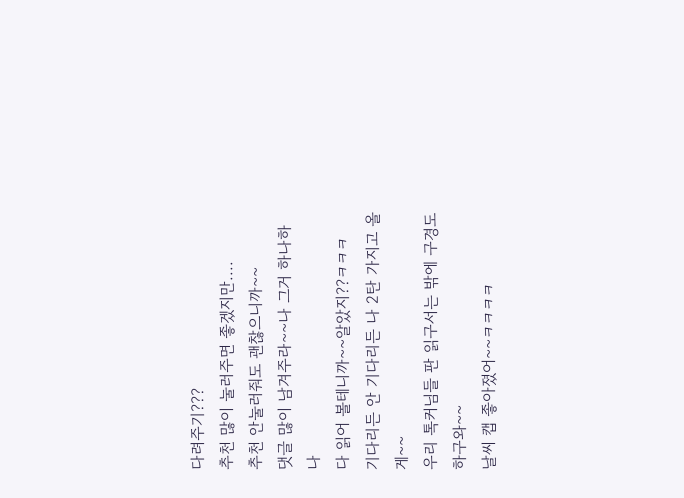다려주기???
추천 많이 눌러주면 좋겠지만....
추천 안눌러줘도 괜찮으니까~~
댓글 많이 남겨주라~~나 그거 하나하나
다 읽어 볼테니까~~알았지??ㅋㅋㅋ
기다리든 안 기다리든 나 2탄 가지고 올게~~
우리 톡커님들 판 읽구서는 밖에 구경도 하구와~~
날씨 캡 좋아졌어~~ㅋㅋㅋㅋ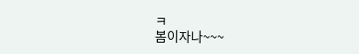ㅋ
봄이자나~~~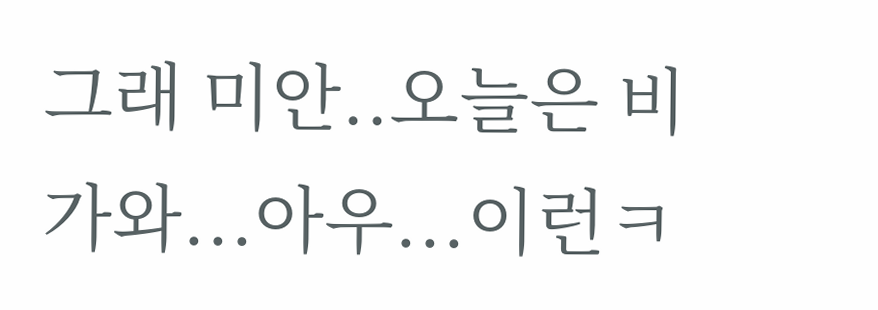그래 미안..오늘은 비가와...아우...이런ㅋ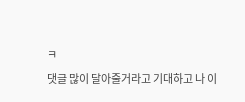ㅋ
댓글 많이 달아줄거라고 기대하고 나 이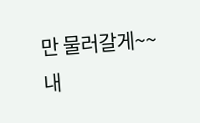만 물러갈게~~
내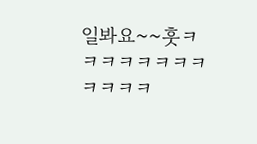일봐요~~훗ㅋㅋㅋㅋㅋㅋㅋㅋㅋㅋㅋㅋ